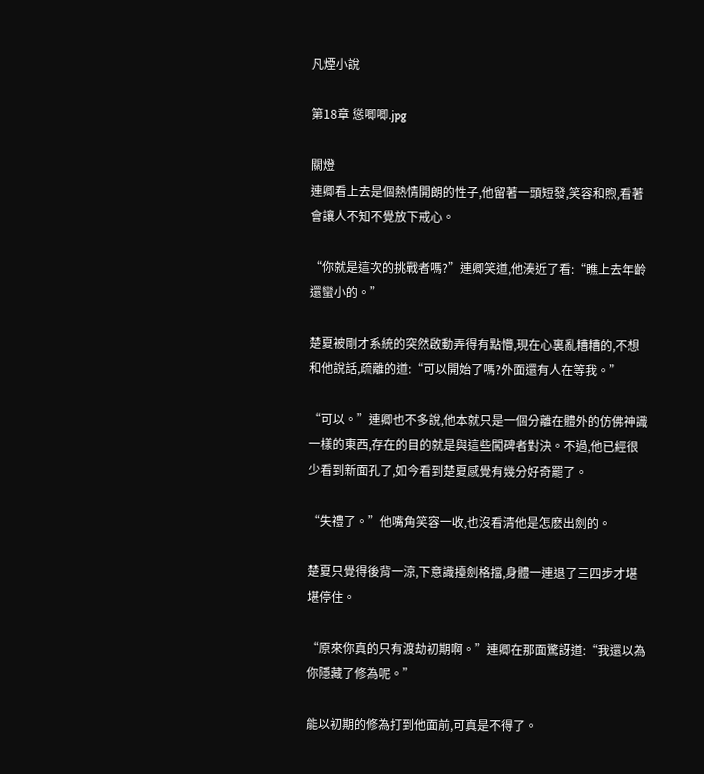凡煙小說

第18章 慫唧唧.jpg

關燈
連卿看上去是個熱情開朗的性子,他留著一頭短發,笑容和煦,看著會讓人不知不覺放下戒心。

“你就是這次的挑戰者嗎?”連卿笑道,他湊近了看:“瞧上去年齡還蠻小的。”

楚夏被剛才系統的突然啟動弄得有點懵,現在心裏亂糟糟的,不想和他說話,疏離的道:“可以開始了嗎?外面還有人在等我。”

“可以。”連卿也不多說,他本就只是一個分離在體外的仿佛神識一樣的東西,存在的目的就是與這些闖碑者對決。不過,他已經很少看到新面孔了,如今看到楚夏感覺有幾分好奇罷了。

“失禮了。”他嘴角笑容一收,也沒看清他是怎麽出劍的。

楚夏只覺得後背一涼,下意識擡劍格擋,身體一連退了三四步才堪堪停住。

“原來你真的只有渡劫初期啊。”連卿在那面驚訝道:“我還以為你隱藏了修為呢。”

能以初期的修為打到他面前,可真是不得了。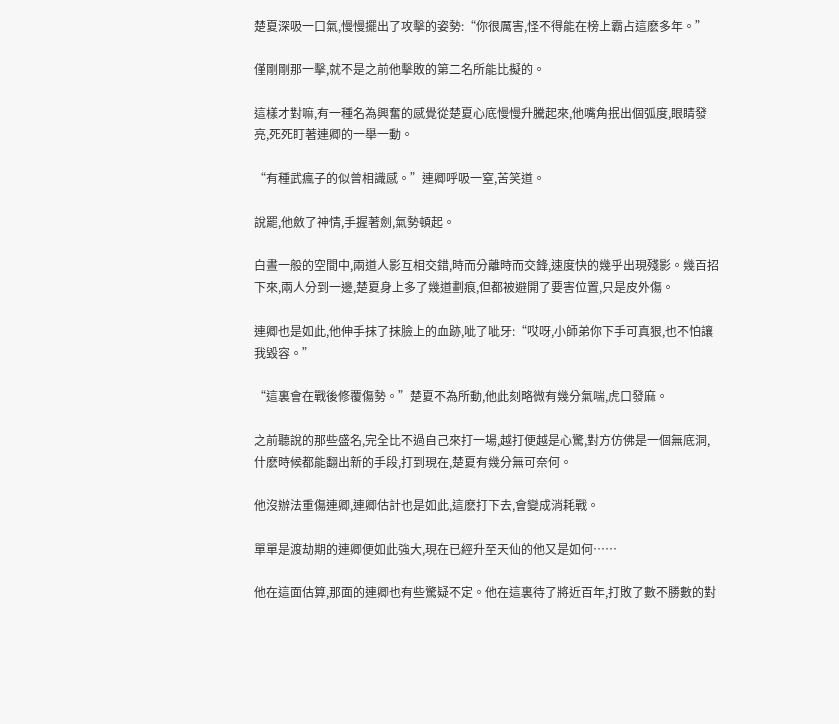楚夏深吸一口氣,慢慢擺出了攻擊的姿勢:“你很厲害,怪不得能在榜上霸占這麽多年。”

僅剛剛那一擊,就不是之前他擊敗的第二名所能比擬的。

這樣才對嘛,有一種名為興奮的感覺從楚夏心底慢慢升騰起來,他嘴角抿出個弧度,眼睛發亮,死死盯著連卿的一舉一動。

“有種武瘋子的似曾相識感。”連卿呼吸一窒,苦笑道。

說罷,他斂了神情,手握著劍,氣勢頓起。

白晝一般的空間中,兩道人影互相交錯,時而分離時而交鋒,速度快的幾乎出現殘影。幾百招下來,兩人分到一邊,楚夏身上多了幾道劃痕,但都被避開了要害位置,只是皮外傷。

連卿也是如此,他伸手抹了抹臉上的血跡,呲了呲牙:“哎呀,小師弟你下手可真狠,也不怕讓我毀容。”

“這裏會在戰後修覆傷勢。”楚夏不為所動,他此刻略微有幾分氣喘,虎口發麻。

之前聽說的那些盛名,完全比不過自己來打一場,越打便越是心驚,對方仿佛是一個無底洞,什麽時候都能翻出新的手段,打到現在,楚夏有幾分無可奈何。

他沒辦法重傷連卿,連卿估計也是如此,這麽打下去,會變成消耗戰。

單單是渡劫期的連卿便如此強大,現在已經升至天仙的他又是如何……

他在這面估算,那面的連卿也有些驚疑不定。他在這裏待了將近百年,打敗了數不勝數的對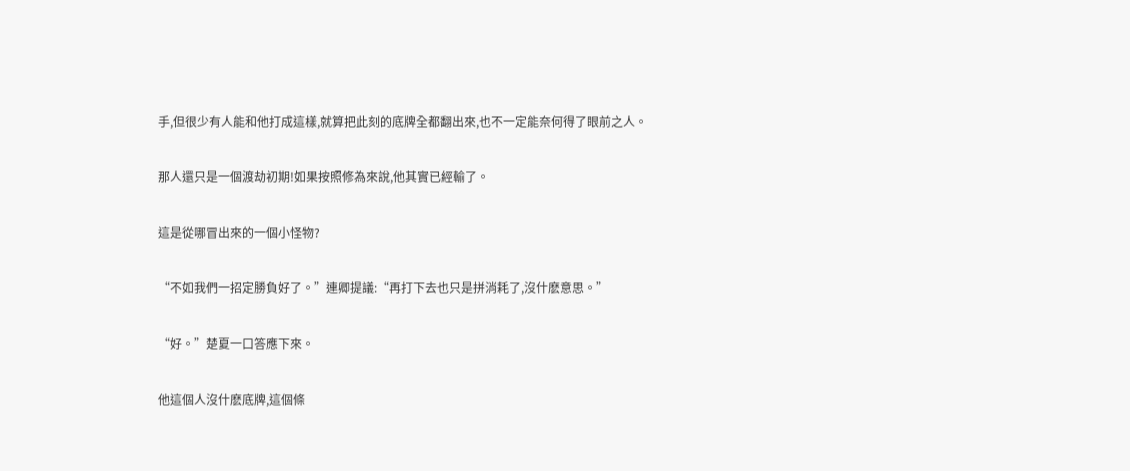手,但很少有人能和他打成這樣,就算把此刻的底牌全都翻出來,也不一定能奈何得了眼前之人。

那人還只是一個渡劫初期!如果按照修為來說,他其實已經輸了。

這是從哪冒出來的一個小怪物?

“不如我們一招定勝負好了。”連卿提議:“再打下去也只是拼消耗了,沒什麽意思。”

“好。”楚夏一口答應下來。

他這個人沒什麽底牌,這個條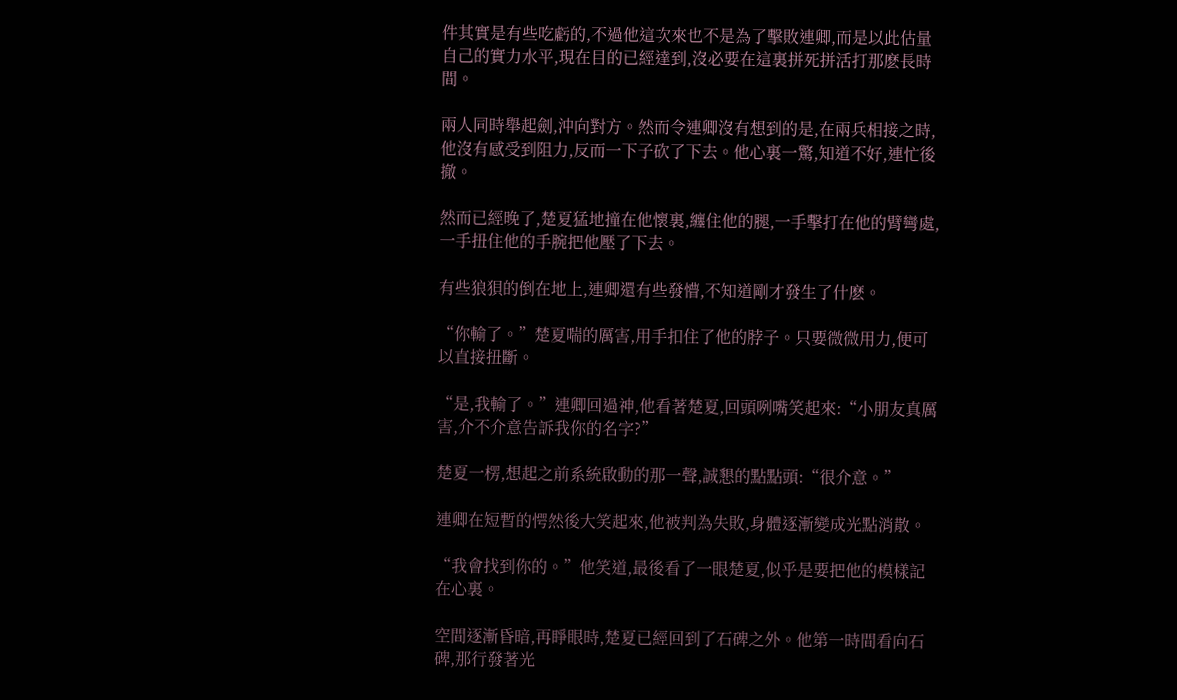件其實是有些吃虧的,不過他這次來也不是為了擊敗連卿,而是以此估量自己的實力水平,現在目的已經達到,沒必要在這裏拼死拼活打那麽長時間。

兩人同時舉起劍,沖向對方。然而令連卿沒有想到的是,在兩兵相接之時,他沒有感受到阻力,反而一下子砍了下去。他心裏一驚,知道不好,連忙後撤。

然而已經晚了,楚夏猛地撞在他懷裏,纏住他的腿,一手擊打在他的臂彎處,一手扭住他的手腕把他壓了下去。

有些狼狽的倒在地上,連卿還有些發懵,不知道剛才發生了什麽。

“你輸了。”楚夏喘的厲害,用手扣住了他的脖子。只要微微用力,便可以直接扭斷。

“是,我輸了。”連卿回過神,他看著楚夏,回頭咧嘴笑起來:“小朋友真厲害,介不介意告訴我你的名字?”

楚夏一楞,想起之前系統啟動的那一聲,誠懇的點點頭:“很介意。”

連卿在短暫的愕然後大笑起來,他被判為失敗,身體逐漸變成光點消散。

“我會找到你的。”他笑道,最後看了一眼楚夏,似乎是要把他的模樣記在心裏。

空間逐漸昏暗,再睜眼時,楚夏已經回到了石碑之外。他第一時間看向石碑,那行發著光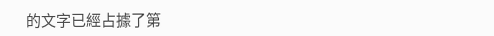的文字已經占據了第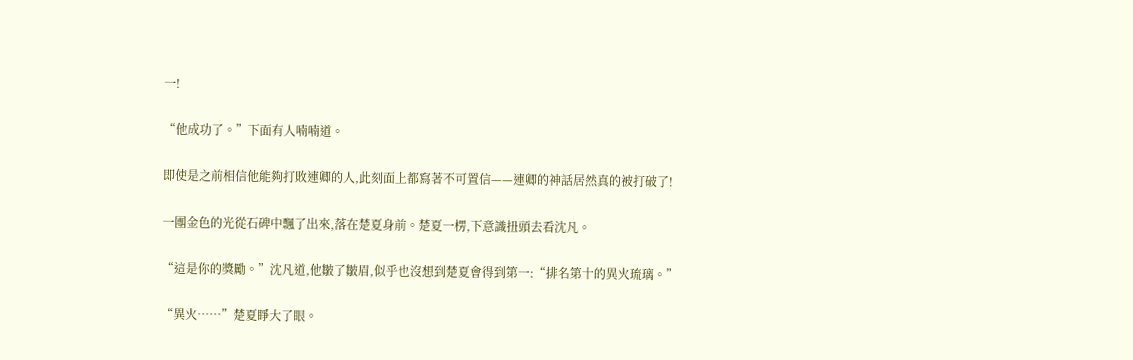一!

“他成功了。”下面有人喃喃道。

即使是之前相信他能夠打敗連卿的人,此刻面上都寫著不可置信——連卿的神話居然真的被打破了!

一團金色的光從石碑中飄了出來,落在楚夏身前。楚夏一楞,下意識扭頭去看沈凡。

“這是你的獎勵。”沈凡道,他皺了皺眉,似乎也沒想到楚夏會得到第一:“排名第十的異火琉璃。”

“異火……”楚夏睜大了眼。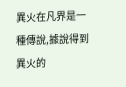異火在凡界是一種傳說,據說得到異火的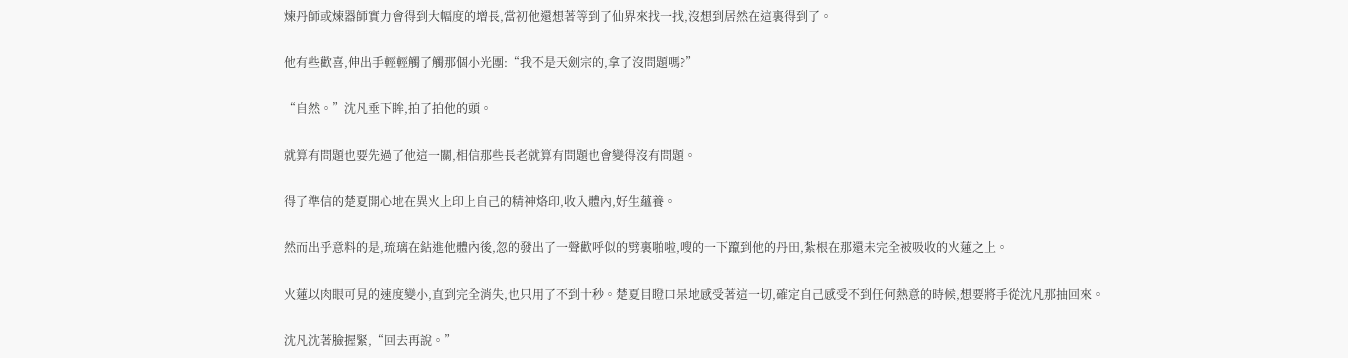煉丹師或煉器師實力會得到大幅度的增長,當初他還想著等到了仙界來找一找,沒想到居然在這裏得到了。

他有些歡喜,伸出手輕輕觸了觸那個小光團:“我不是天劍宗的,拿了沒問題嗎?”

“自然。”沈凡垂下眸,拍了拍他的頭。

就算有問題也要先過了他這一關,相信那些長老就算有問題也會變得沒有問題。

得了準信的楚夏開心地在異火上印上自己的精神烙印,收入體內,好生蘊養。

然而出乎意料的是,琉璃在鉆進他體內後,忽的發出了一聲歡呼似的劈裏啪啦,嗖的一下躥到他的丹田,紮根在那還未完全被吸收的火蓮之上。

火蓮以肉眼可見的速度變小,直到完全消失,也只用了不到十秒。楚夏目瞪口呆地感受著這一切,確定自己感受不到任何熱意的時候,想要將手從沈凡那抽回來。

沈凡沈著臉握緊,“回去再說。”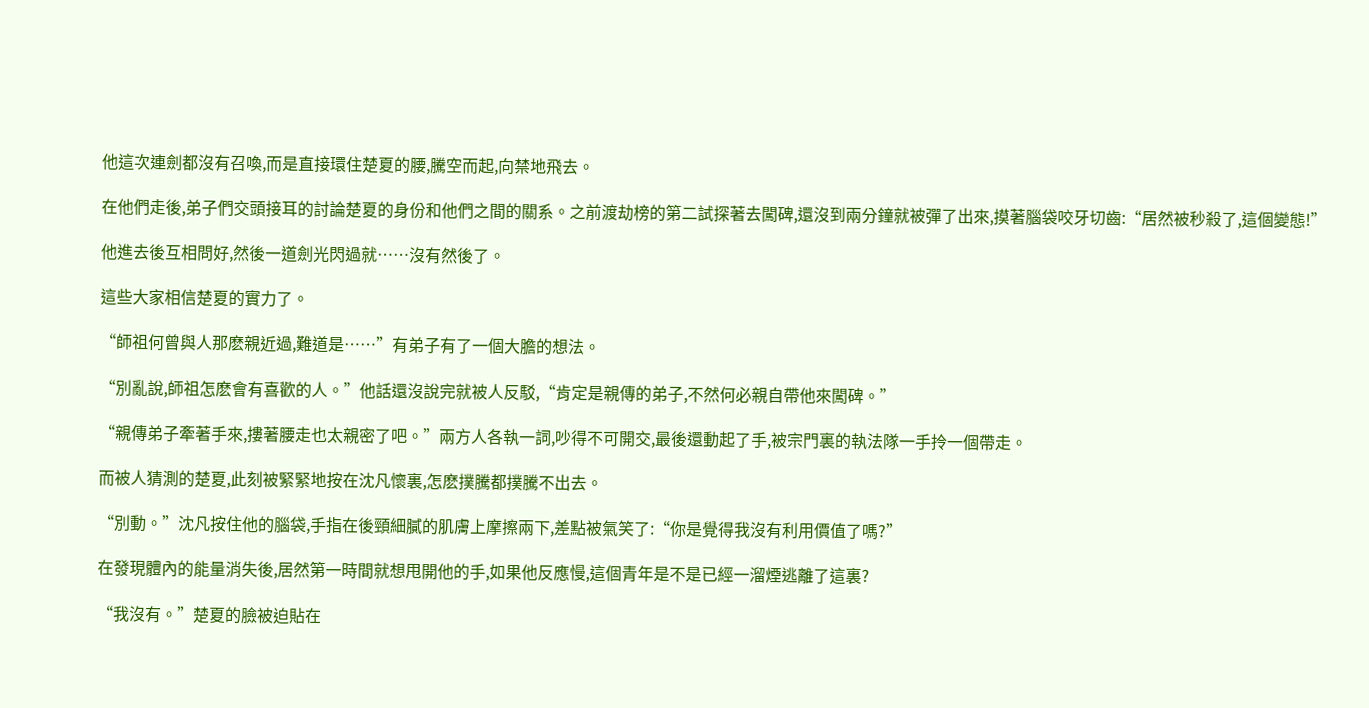他這次連劍都沒有召喚,而是直接環住楚夏的腰,騰空而起,向禁地飛去。

在他們走後,弟子們交頭接耳的討論楚夏的身份和他們之間的關系。之前渡劫榜的第二試探著去闖碑,還沒到兩分鐘就被彈了出來,摸著腦袋咬牙切齒:“居然被秒殺了,這個變態!”

他進去後互相問好,然後一道劍光閃過就……沒有然後了。

這些大家相信楚夏的實力了。

“師祖何曾與人那麽親近過,難道是……”有弟子有了一個大膽的想法。

“別亂說,師祖怎麽會有喜歡的人。”他話還沒說完就被人反駁,“肯定是親傳的弟子,不然何必親自帶他來闖碑。”

“親傳弟子牽著手來,摟著腰走也太親密了吧。”兩方人各執一詞,吵得不可開交,最後還動起了手,被宗門裏的執法隊一手拎一個帶走。

而被人猜測的楚夏,此刻被緊緊地按在沈凡懷裏,怎麽撲騰都撲騰不出去。

“別動。”沈凡按住他的腦袋,手指在後頸細膩的肌膚上摩擦兩下,差點被氣笑了:“你是覺得我沒有利用價值了嗎?”

在發現體內的能量消失後,居然第一時間就想甩開他的手,如果他反應慢,這個青年是不是已經一溜煙逃離了這裏?

“我沒有。”楚夏的臉被迫貼在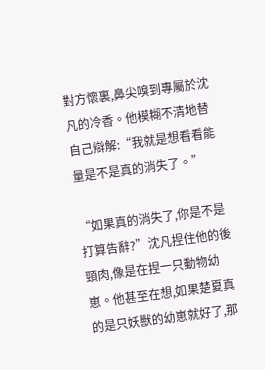對方懷裏,鼻尖嗅到專屬於沈凡的冷香。他模糊不清地替自己辯解:“我就是想看看能量是不是真的消失了。”

“如果真的消失了,你是不是打算告辭?”沈凡捏住他的後頸肉,像是在捏一只動物幼崽。他甚至在想,如果楚夏真的是只妖獸的幼崽就好了,那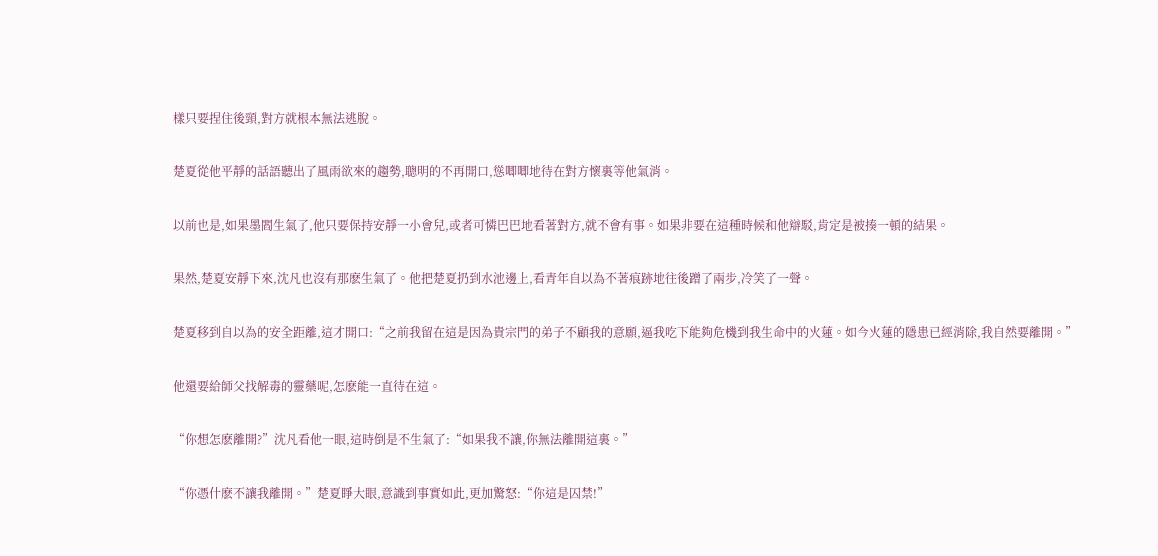樣只要捏住後頸,對方就根本無法逃脫。

楚夏從他平靜的話語聽出了風雨欲來的趨勢,聰明的不再開口,慫唧唧地待在對方懷裏等他氣消。

以前也是,如果墨閻生氣了,他只要保持安靜一小會兒,或者可憐巴巴地看著對方,就不會有事。如果非要在這種時候和他辯駁,肯定是被揍一頓的結果。

果然,楚夏安靜下來,沈凡也沒有那麽生氣了。他把楚夏扔到水池邊上,看青年自以為不著痕跡地往後蹭了兩步,冷笑了一聲。

楚夏移到自以為的安全距離,這才開口:“之前我留在這是因為貴宗門的弟子不顧我的意願,逼我吃下能夠危機到我生命中的火蓮。如今火蓮的隱患已經消除,我自然要離開。”

他還要給師父找解毒的靈藥呢,怎麽能一直待在這。

“你想怎麽離開?”沈凡看他一眼,這時倒是不生氣了:“如果我不讓,你無法離開這裏。”

“你憑什麽不讓我離開。”楚夏睜大眼,意識到事實如此,更加驚怒:“你這是囚禁!”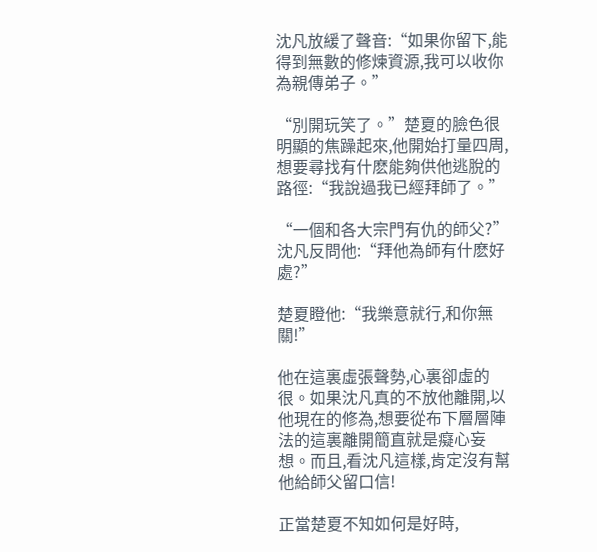沈凡放緩了聲音:“如果你留下,能得到無數的修煉資源,我可以收你為親傳弟子。”

“別開玩笑了。”楚夏的臉色很明顯的焦躁起來,他開始打量四周,想要尋找有什麽能夠供他逃脫的路徑:“我說過我已經拜師了。”

“一個和各大宗門有仇的師父?”沈凡反問他:“拜他為師有什麽好處?”

楚夏瞪他:“我樂意就行,和你無關!”

他在這裏虛張聲勢,心裏卻虛的很。如果沈凡真的不放他離開,以他現在的修為,想要從布下層層陣法的這裏離開簡直就是癡心妄想。而且,看沈凡這樣,肯定沒有幫他給師父留口信!

正當楚夏不知如何是好時,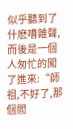似乎聽到了什麽嘈雜聲,而後是一個人匆忙的闖了進來:“師祖,不好了,那個閻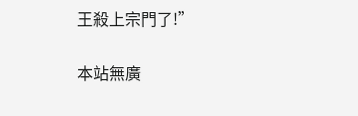王殺上宗門了!”

本站無廣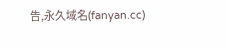告,永久域名(fanyan.cc)